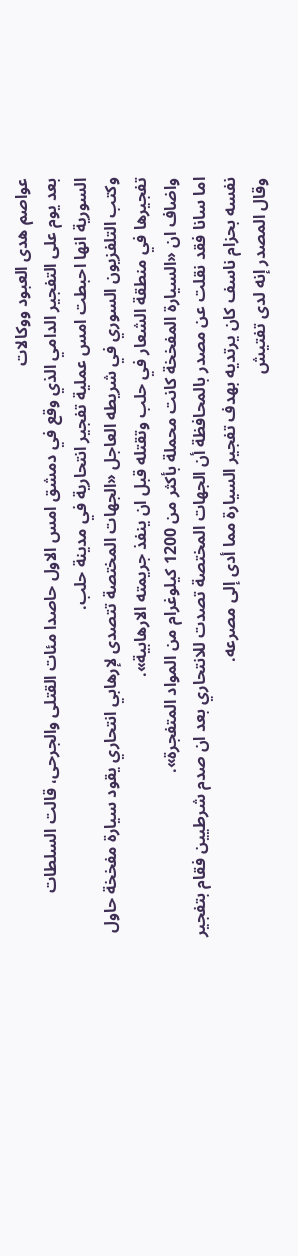عواصم هدى العبود ووكالات
بعد يوم على التفجير الدامي الذي وقع في دمشق امس الاول حاصدا مئات القتلى والجرحى، قالت السلطات السورية انها احبطت امس عملية تفجير انتحارية في مدينة حلب.
وكتب التلفزيون السوري في شريطه العاجل «الجهات المختصة تتصدى لإرهابي انتحاري يقود سيارة مفخخة حاول تفجيرها في منطقة الشعار في حلب وتقتله قبل ان ينفذ جريمته الارهابية».
واضاف ان «السيارة المفخخة كانت محملة بأكثر من 1200 كيلوغرام من المواد المتفجرة».
اما سانا فقد نقلت عن مصدر بالمحافظة أن الجهات المختصة تصدت للانتحاري بعد ان صدم شرطيين فقام بتفجير نفسه بحزام ناسف كان يرتديه بهدف تفجير السيارة مما أدى إلى مصرعه.
وقال المصدر إنه لدى تفتيش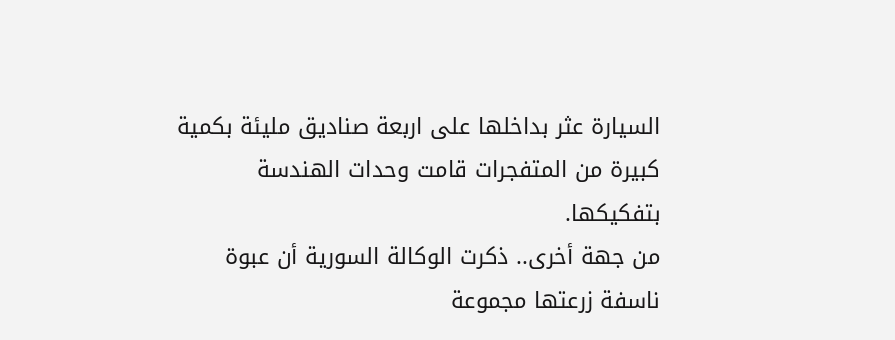السيارة عثر بداخلها على اربعة صناديق مليئة بكمية كبيرة من المتفجرات قامت وحدات الهندسة بتفكيكها.
من جهة أخرى.. ذكرت الوكالة السورية أن عبوة ناسفة زرعتها مجموعة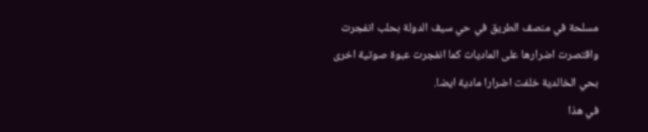مسلحة في منصف الطريق في حي سيف الدولة بحلب انفجرت واقتصرت اضرارها على الماديات كما انفجرت عبوة صوتية اخرى بحي الخالدية خلفت اضرارا مادية ايضا.
في هذا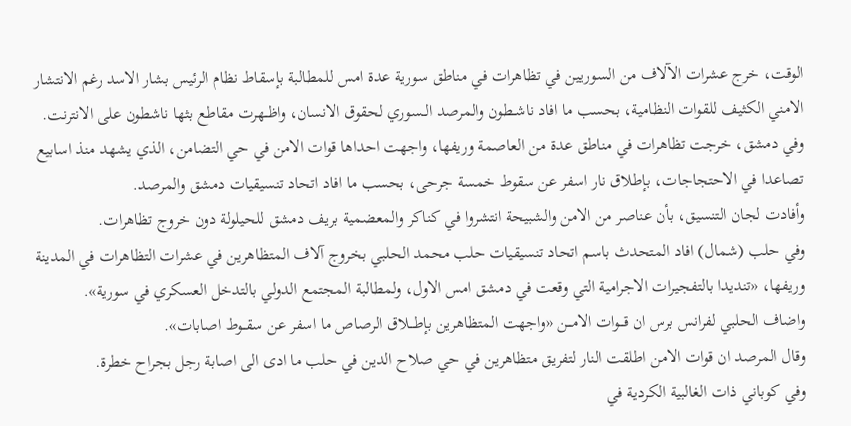الوقت، خرج عشرات الآلاف من السوريين في تظاهرات في مناطق سورية عدة امس للمطالبة بإسقاط نظام الرئيس بشار الاسد رغم الانتشار الامني الكثيف للقوات النظامية، بحسب ما افاد ناشــطون والمرصد الــسوري لحقوق الانسان، واظــهرت مقاطع بثها ناشطون على الانترنت.
وفي دمشق، خرجت تظاهرات في مناطق عدة من العاصمة وريفها، واجهت احداها قوات الامن في حي التضامن، الذي يشهد منذ اسابيع تصاعدا في الاحتجاجات، بإطلاق نار اسفر عن سقوط خمسة جرحى، بحسب ما افاد اتحاد تنسيقيات دمشق والمرصد.
وأفادت لجان التنسيق، بأن عناصر من الامن والشبيحة انتشروا في كناكر والمعضمية بريف دمشق للحيلولة دون خروج تظاهرات.
وفي حلب (شمال) افاد المتحدث باسم اتحاد تنسيقيات حلب محمد الحلبي بخروج آلاف المتظاهرين في عشرات التظاهرات في المدينة وريفها، «تنديدا بالتفجيرات الاجرامية التي وقعت في دمشق امس الاول، ولمطالبة المجتمع الدولي بالتدخل العسكري في سورية».
واضاف الحلبي لفرانس برس ان قـــوات الامـــن «واجهت المتظاهرين بإطـــلاق الرصاص ما اسفر عن سقــوط اصابات».
وقال المرصد ان قوات الامن اطلقت النار لتفريق متظاهرين في حي صلاح الدين في حلب ما ادى الى اصابة رجل بجراح خطرة.
وفي كوباني ذات الغالبية الكردية في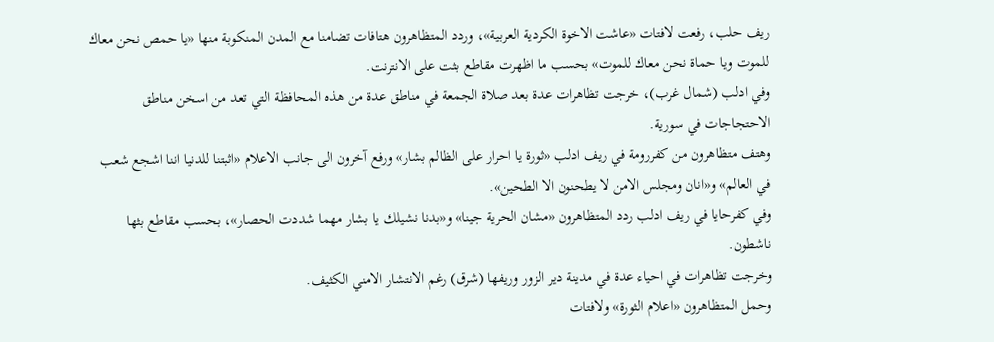ريف حلب، رفعت لافتات «عاشت الاخوة الكردية العربية»، وردد المتظاهرون هتافات تضامنا مع المدن المنكوبة منها «يا حمص نحن معاك للموت ويا حماة نحن معاك للموت» بحسب ما اظهرت مقاطع بثت على الانترنت.
وفي ادلب (شمال غرب)، خرجت تظاهرات عدة بعد صلاة الجمعة في مناطق عدة من هذه المحافظة التي تعد من اسخن مناطق الاحتجاجات في سورية.
وهتف متظاهرون من كفررومة في ريف ادلب «ثورة يا احرار على الظالم بشار» ورفع آخرون الى جانب الاعلام «اثبتنا للدنيا اننا اشجع شعب في العالم» و«انان ومجلس الامن لا يطحنون الا الطحين».
وفي كفرحايا في ريف ادلب ردد المتظاهرون «مشان الحرية جينا» و«بدنا نشيلك يا بشار مهما شددت الحصار»، بحسب مقاطع بثها ناشطون.
وخرجت تظاهرات في احياء عدة في مدينة دير الزور وريفها (شرق) رغم الانتشار الامني الكثيف.
وحمل المتظاهرون «اعلام الثورة» ولافتات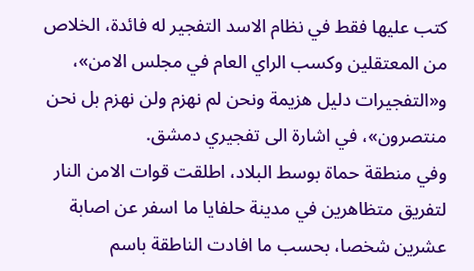كتب عليها فقط في نظام الاسد التفجير له فائدة، الخلاص من المعتقلين وكسب الراي العام في مجلس الامن»، و«التفجيرات دليل هزيمة ونحن لم نهزم ولن نهزم بل نحن منتصرون»، في اشارة الى تفجيري دمشق.
وفي منطقة حماة بوسط البلاد، اطلقت قوات الامن النار لتفريق متظاهرين في مدينة حلفايا ما اسفر عن اصابة عشرين شخصا، بحسب ما افادت الناطقة باسم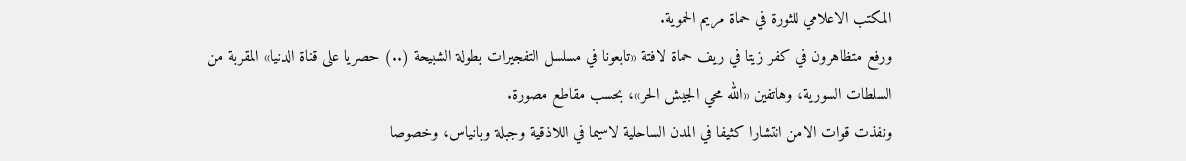المكتب الاعلامي للثورة في حماة مريم الحموية.
ورفع متظاهرون في كفر زيتا في ريف حماة لافتة «تابعونا في مسلسل التفجيرات بطولة الشبيحة (..) حصريا على قناة الدنيا» المقربة من السلطات السورية، وهاتفين «الله محي الجيش الحر»، بحسب مقاطع مصورة.
ونفذت قوات الامن انتشارا كثيفا في المدن الساحلية لاسيما في اللاذقية وجبلة وبانياس، وخصوصا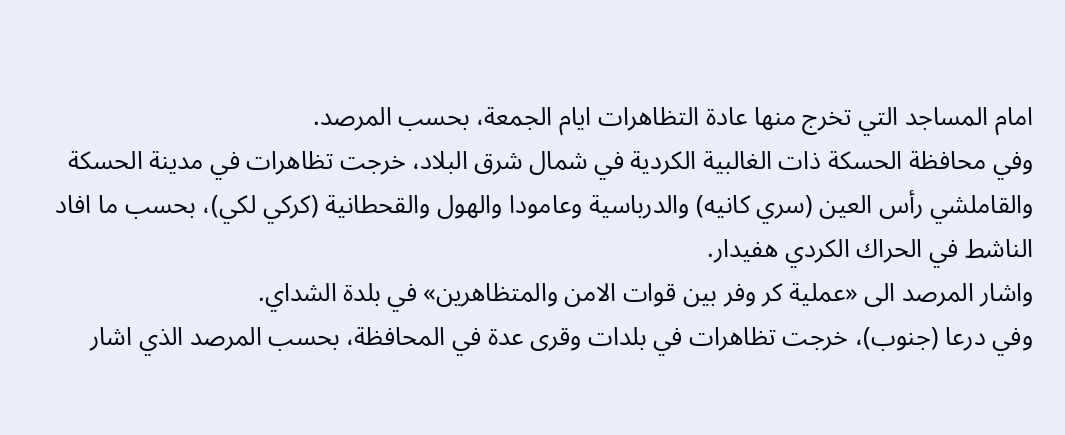امام المساجد التي تخرج منها عادة التظاهرات ايام الجمعة، بحسب المرصد.
وفي محافظة الحسكة ذات الغالبية الكردية في شمال شرق البلاد، خرجت تظاهرات في مدينة الحسكة والقاملشي رأس العين (سري كانيه) والدرباسية وعامودا والهول والقحطانية (كركي لكي)، بحسب ما افاد الناشط في الحراك الكردي هفيدار.
واشار المرصد الى «عملية كر وفر بين قوات الامن والمتظاهرين» في بلدة الشداي.
وفي درعا (جنوب)، خرجت تظاهرات في بلدات وقرى عدة في المحافظة، بحسب المرصد الذي اشار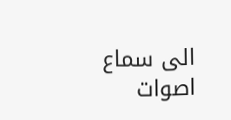الى سماع اصوات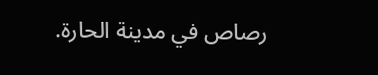رصاص في مدينة الحارة.